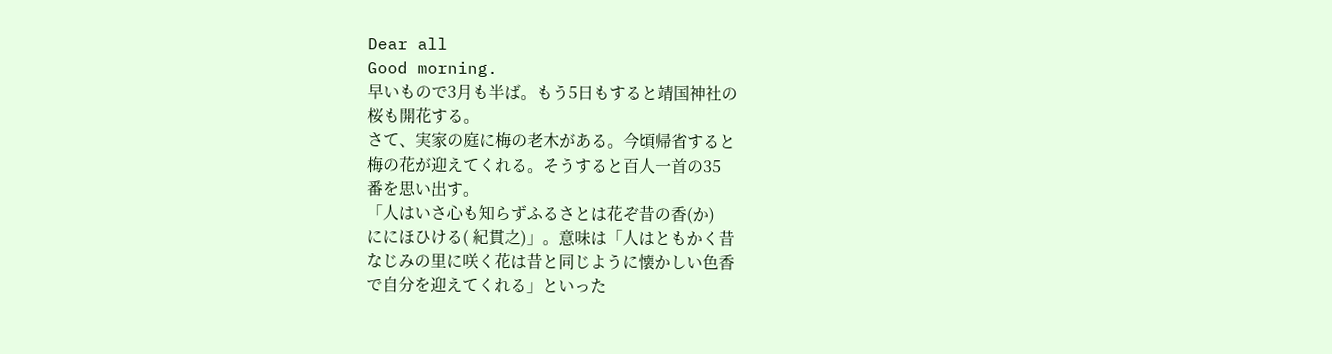Dear all
Good morning.
早いもので3月も半ば。もう5日もすると靖国神社の
桜も開花する。
さて、実家の庭に梅の老木がある。今頃帰省すると
梅の花が迎えてくれる。そうすると百人一首の35
番を思い出す。
「人はいさ心も知らずふるさとは花ぞ昔の香(か)
ににほひける( 紀貫之)」。意味は「人はともかく昔
なじみの里に咲く花は昔と同じように懐かしい色香
で自分を迎えてくれる」といった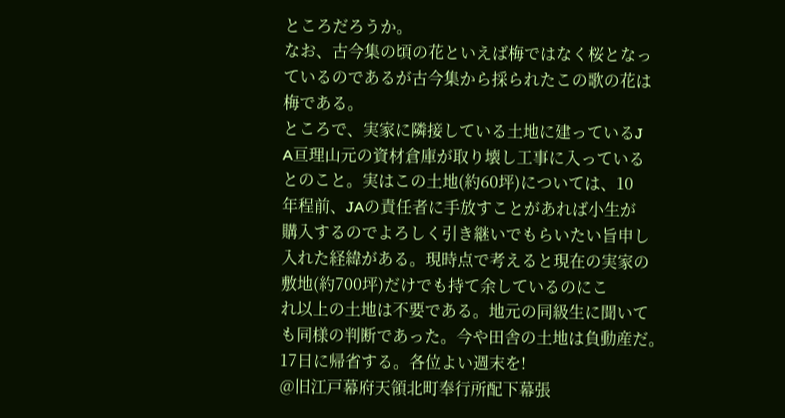ところだろうか。
なお、古今集の頃の花といえば梅ではなく桜となっ
ているのであるが古今集から採られたこの歌の花は
梅である。
ところで、実家に隣接している土地に建っているJ
A亘理山元の資材倉庫が取り壊し工事に入っている
とのこと。実はこの土地(約60坪)については、10
年程前、JAの責任者に手放すことがあれば小生が
購入するのでよろしく引き継いでもらいたい旨申し
入れた経緯がある。現時点で考えると現在の実家の
敷地(約700坪)だけでも持て余しているのにこ
れ以上の土地は不要である。地元の同級生に聞いて
も同様の判断であった。今や田舎の土地は負動産だ。
17日に帰省する。各位よい週末を!
@旧江戸幕府天領北町奉行所配下幕張